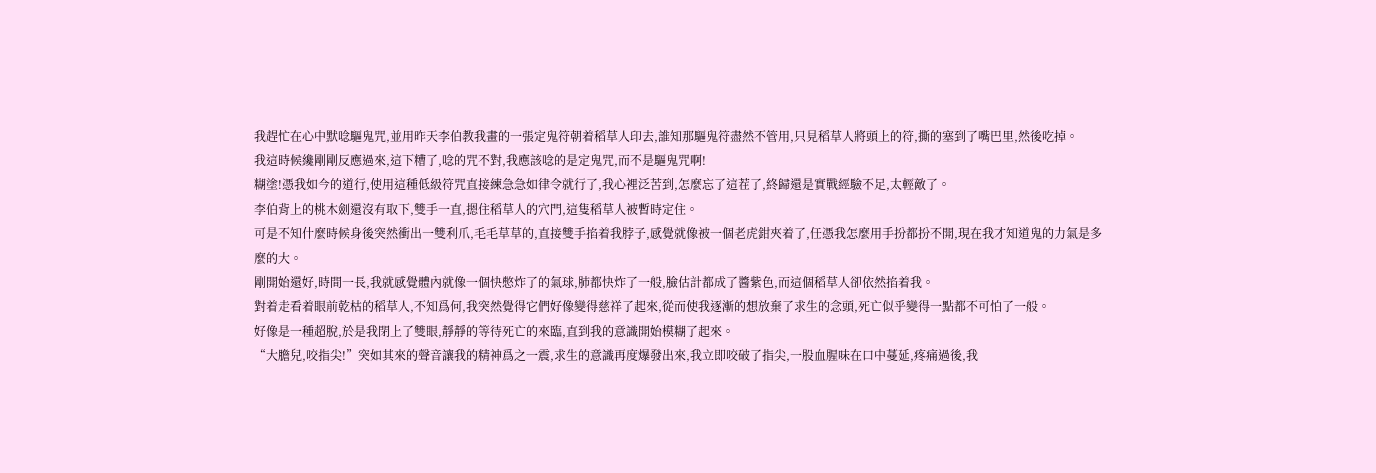我趕忙在心中默唸驅鬼咒,並用昨天李伯教我畫的一張定鬼符朝着稻草人印去,誰知那驅鬼符盡然不管用,只見稻草人將頭上的符,撕的塞到了嘴巴里,然後吃掉。
我這時候纔剛剛反應過來,這下糟了,唸的咒不對,我應該唸的是定鬼咒,而不是驅鬼咒啊!
糊塗!憑我如今的道行,使用這種低級符咒直接練急急如律令就行了,我心裡泛苦到,怎麼忘了這茬了,終歸還是實戰經驗不足,太輕敵了。
李伯背上的桃木劍還沒有取下,雙手一直,摁住稻草人的穴門,這隻稻草人被暫時定住。
可是不知什麼時候身後突然衝出一雙利爪,毛毛草草的,直接雙手掐着我脖子,感覺就像被一個老虎鉗夾着了,任憑我怎麼用手扮都扮不開,現在我才知道鬼的力氣是多麼的大。
剛開始還好,時間一長,我就感覺體內就像一個快憋炸了的氣球,肺都快炸了一般,臉估計都成了醬紫色,而這個稻草人卻依然掐着我。
對着走看着眼前乾枯的稻草人,不知爲何,我突然覺得它們好像變得慈祥了起來,從而使我逐漸的想放棄了求生的念頭,死亡似乎變得一點都不可怕了一般。
好像是一種超脫,於是我閉上了雙眼,靜靜的等待死亡的來臨,直到我的意識開始模糊了起來。
“大膽兒,咬指尖!”突如其來的聲音讓我的精神爲之一震,求生的意識再度爆發出來,我立即咬破了指尖,一股血腥味在口中蔓延,疼痛過後,我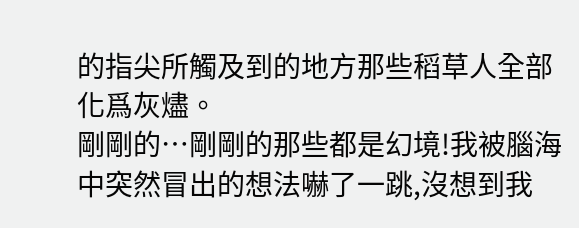的指尖所觸及到的地方那些稻草人全部化爲灰燼。
剛剛的…剛剛的那些都是幻境!我被腦海中突然冒出的想法嚇了一跳,沒想到我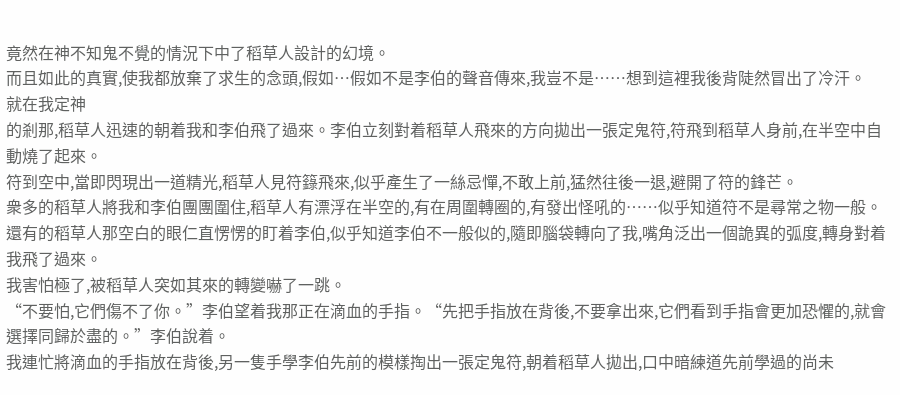竟然在神不知鬼不覺的情況下中了稻草人設計的幻境。
而且如此的真實,使我都放棄了求生的念頭,假如…假如不是李伯的聲音傳來,我豈不是……想到這裡我後背陡然冒出了冷汗。
就在我定神
的剎那,稻草人迅速的朝着我和李伯飛了過來。李伯立刻對着稻草人飛來的方向拋出一張定鬼符,符飛到稻草人身前,在半空中自動燒了起來。
符到空中,當即閃現出一道精光,稻草人見符籙飛來,似乎產生了一絲忌憚,不敢上前,猛然往後一退,避開了符的鋒芒。
衆多的稻草人將我和李伯團團圍住,稻草人有漂浮在半空的,有在周圍轉圈的,有發出怪吼的……似乎知道符不是尋常之物一般。
還有的稻草人那空白的眼仁直愣愣的盯着李伯,似乎知道李伯不一般似的,隨即腦袋轉向了我,嘴角泛出一個詭異的弧度,轉身對着我飛了過來。
我害怕極了,被稻草人突如其來的轉變嚇了一跳。
“不要怕,它們傷不了你。”李伯望着我那正在滴血的手指。“先把手指放在背後,不要拿出來,它們看到手指會更加恐懼的,就會選擇同歸於盡的。”李伯說着。
我連忙將滴血的手指放在背後,另一隻手學李伯先前的模樣掏出一張定鬼符,朝着稻草人拋出,口中暗練道先前學過的尚未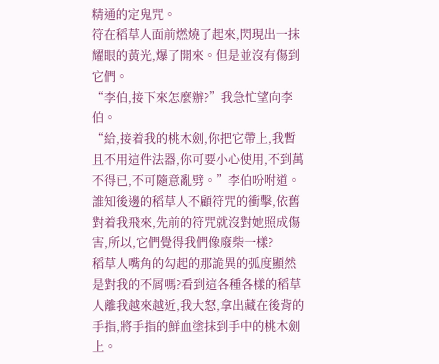精通的定鬼咒。
符在稻草人面前燃燒了起來,閃現出一抹耀眼的黃光,爆了開來。但是並沒有傷到它們。
“李伯,接下來怎麼辦?”我急忙望向李伯。
“給,接着我的桃木劍,你把它帶上,我暫且不用這件法器,你可要小心使用,不到萬不得已,不可隨意亂劈。”李伯吩咐道。
誰知後邊的稻草人不顧符咒的衝擊,依舊對着我飛來,先前的符咒就沒對她照成傷害,所以,它們覺得我們像廢柴一樣?
稻草人嘴角的勾起的那詭異的弧度顯然是對我的不屑嗎?看到這各種各樣的稻草人離我越來越近,我大怒,拿出藏在後背的手指,將手指的鮮血塗抹到手中的桃木劍上。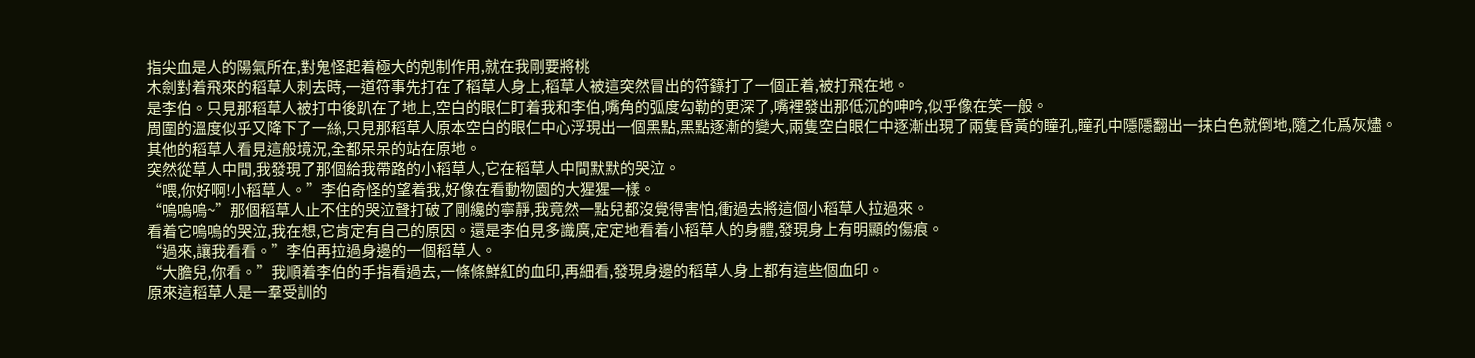指尖血是人的陽氣所在,對鬼怪起着極大的剋制作用,就在我剛要將桃
木劍對着飛來的稻草人刺去時,一道符事先打在了稻草人身上,稻草人被這突然冒出的符籙打了一個正着,被打飛在地。
是李伯。只見那稻草人被打中後趴在了地上,空白的眼仁盯着我和李伯,嘴角的弧度勾勒的更深了,嘴裡發出那低沉的呻吟,似乎像在笑一般。
周圍的溫度似乎又降下了一絲,只見那稻草人原本空白的眼仁中心浮現出一個黑點,黑點逐漸的變大,兩隻空白眼仁中逐漸出現了兩隻昏黃的瞳孔,瞳孔中隱隱翻出一抹白色就倒地,隨之化爲灰燼。
其他的稻草人看見這般境況,全都呆呆的站在原地。
突然從草人中間,我發現了那個給我帶路的小稻草人,它在稻草人中間默默的哭泣。
“喂,你好啊!小稻草人。”李伯奇怪的望着我,好像在看動物園的大猩猩一樣。
“嗚嗚嗚~”那個稻草人止不住的哭泣聲打破了剛纔的寧靜,我竟然一點兒都沒覺得害怕,衝過去將這個小稻草人拉過來。
看着它嗚嗚的哭泣,我在想,它肯定有自己的原因。還是李伯見多識廣,定定地看着小稻草人的身體,發現身上有明顯的傷痕。
“過來,讓我看看。”李伯再拉過身邊的一個稻草人。
“大膽兒,你看。”我順着李伯的手指看過去,一條條鮮紅的血印,再細看,發現身邊的稻草人身上都有這些個血印。
原來這稻草人是一羣受訓的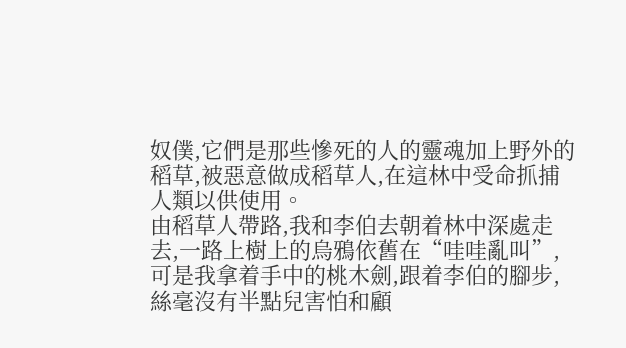奴僕,它們是那些慘死的人的靈魂加上野外的稻草,被惡意做成稻草人,在這林中受命抓捕人類以供使用。
由稻草人帶路,我和李伯去朝着林中深處走去,一路上樹上的烏鴉依舊在“哇哇亂叫”,可是我拿着手中的桃木劍,跟着李伯的腳步,絲毫沒有半點兒害怕和顧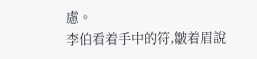慮。
李伯看着手中的符,皺着眉說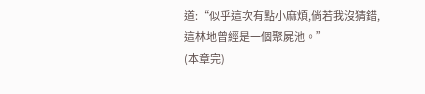道:“似乎這次有點小麻煩,倘若我沒猜錯,這林地曾經是一個聚屍池。”
(本章完)